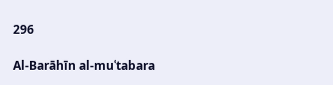296

Al-Barāhīn al-muʿtabara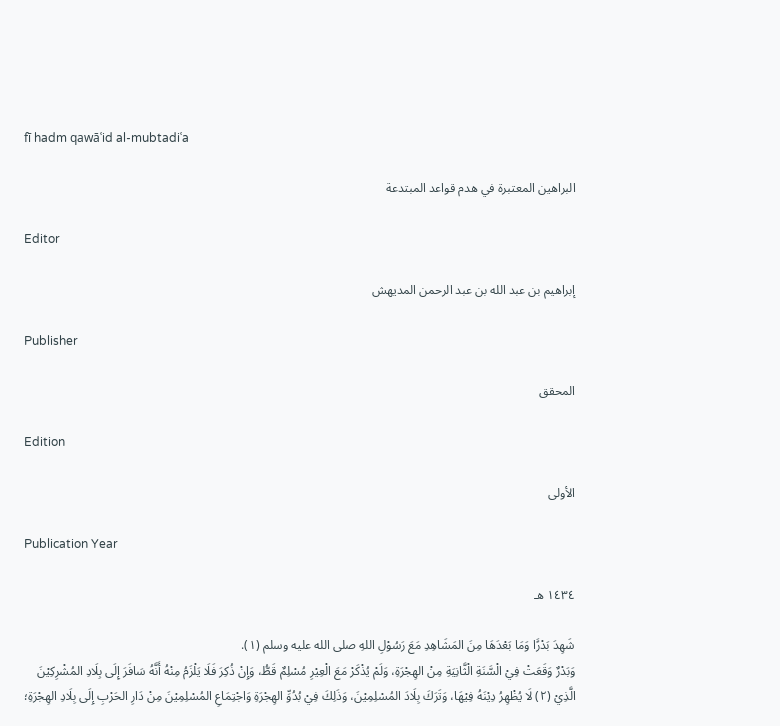fī hadm qawāʿid al-mubtadiʿa

البراهين المعتبرة في هدم قواعد المبتدعة

Editor

إبراهيم بن عبد الله بن عبد الرحمن المديهش

Publisher

المحقق

Edition

الأولى

Publication Year

١٤٣٤ هـ

شَهِدَ بَدْرًَا وَمَا بَعْدَهَا مِنَ المَشَاهِدِ مَعَ رَسُوْلِ اللهِ صلى الله عليه وسلم (١).
وَبَدْرٌ وَقَعَتْ فِيْ الْسَّنَةِ الْثَّانِيَةِ مِنْ الهِجْرَةِ، وَلَمْ يُذْكَرْ مَعَ الْعِيْرِ مُسْلِمٌ قَطُّ، وَإِنْ ذُكِرَ فَلَا يَلْزَمُ مِنْهُ أَنَّهُ سَافَرَ إِلَى بِلَادِ المُشْرِكِيْنَ الَّذِيْ (٢) لَا يُظْهِرُ دِيْنَهُ فِيْهَا، وَتَرَكَ بِلَادَ المُسْلِمِيْنَ، وَذَلِكَ فِيْ بُدُوِّ الهِجْرَةِ وَاجْتِمَاعِ المُسْلِمِيْنَ مِنْ دَارِ الحَرْبِ إِلَى بِلَادِ الهِجْرَةِ؛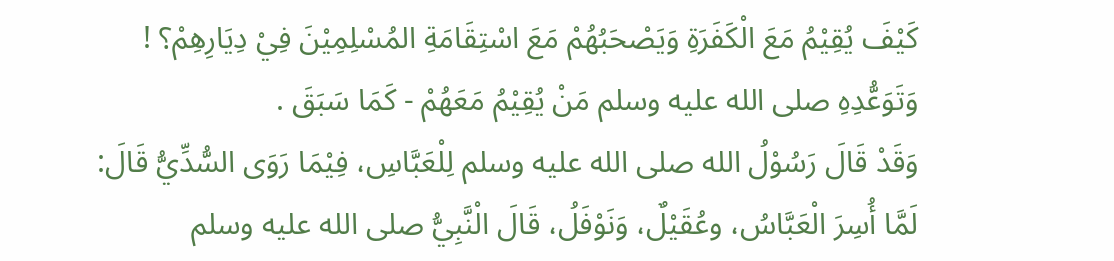كَيْفَ يُقِيْمُ مَعَ الْكَفَرَةِ وَيَصْحَبُهُمْ مَعَ اسْتِقَامَةِ المُسْلِمِيْنَ فِيْ دِيَارِهِمْ؟ ! وَتَوَعُّدِهِ صلى الله عليه وسلم مَنْ يُقِيْمُ مَعَهُمْ - كَمَا سَبَقَ .
وَقَدْ قَالَ رَسُوْلُ الله صلى الله عليه وسلم لِلْعَبَّاسِ، فِيْمَا رَوَى السُّدِّيُّ قَالَ: لَمَّا أُسِرَ الْعَبَّاسُ، وعُقَيْلٌ، وَنَوْفَلُ، قَالَ الْنَّبِيُّ صلى الله عليه وسلم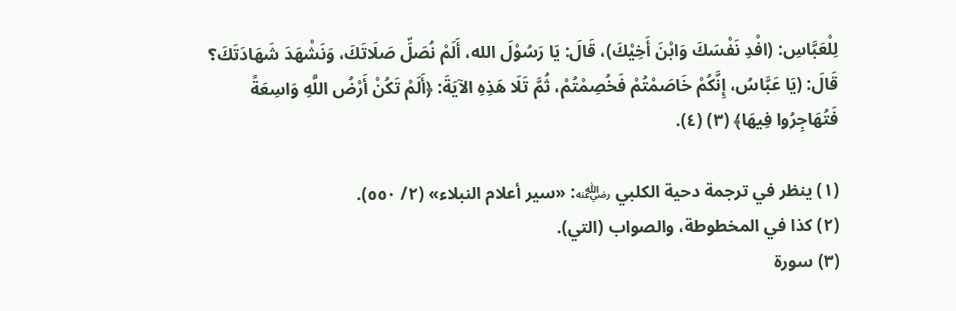لِلْعَبَّاسِ: (افْدِ نَفْسَكَ وَابْنَ أَخِيْكَ)، قَالَ: يَا رَسُوْلَ الله، أَلَمْ نُصَلِّ صَلَاتَكَ، وَنَشْهَدَ شَهَادَتَكَ؟ قَالَ: (يَا عَبَّاسُ، إِنَّكُمْ خَاصَمْتُمْ فَخُصِمْتُمْ، ثُمَّ تَلَا هَذِهِ الآيَةَ: ﴿أَلَمْ تَكُنْ أَرْضُ اللَّهِ وَاسِعَةً فَتُهَاجِرُوا فِيهَا﴾ (٣) (٤).

(١) ينظر في ترجمة دحية الكلبي ﵁: «سير أعلام النبلاء» (٢/ ٥٥٠).
(٢) كذا في المخطوطة، والصواب (التي).
(٣) سورة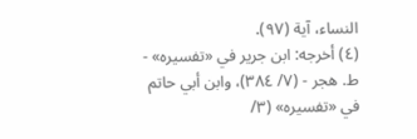النساء، آية (٩٧).
(٤) أخرجه: ابن جرير في «تفسيره» - ط. هجر - (٧/ ٣٨٤)، وابن أبي حاتم في «تفسيره» (٣/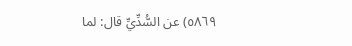٥٨٦٩) عن السُّدِّيِّ قال: لما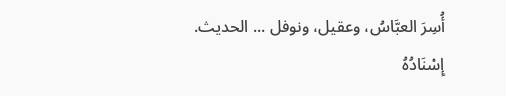أُسِرَ العبَّاسُ، وعقيل، ونوفل ... الحديث.
إِسْنَادُهُ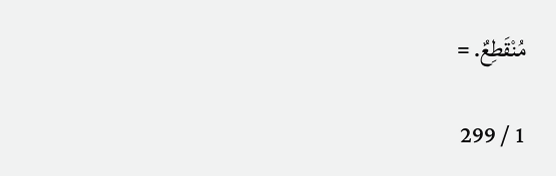مُنْقَطِعٌ. =

1 / 299